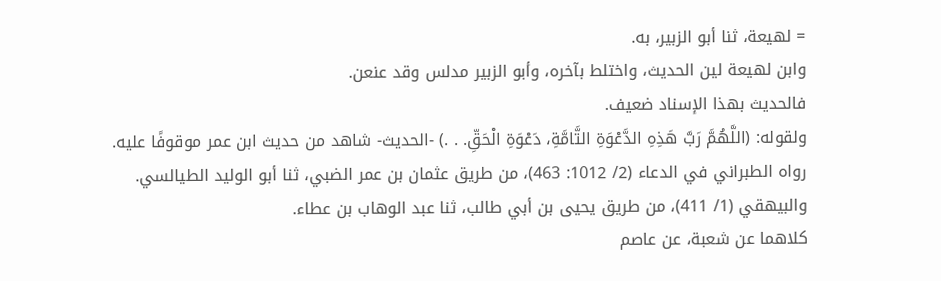= لهيعة، ثنا أبو الزبير، به.
وابن لهيعة لين الحديث، واختلط بآخره، وأبو الزبير مدلس وقد عنعن.
فالحديث بهذا الإسناد ضعيف.
ولقوله: (اللَّهُمَّ رَبَّ هَذِهِ الدَّعْوَةِ التَّامَّةِ، دَعْوَةِ الْحَقِّ. . .) -الحديث- شاهد من حديث ابن عمر موقوفًا عليه.
رواه الطبراني في الدعاء (2/ 1012: 463)، من طريق عثمان بن عمر الضبي، ثنا أبو الوليد الطيالسي.
والبيهقي (1/ 411)، من طريق يحيى بن أبي طالب، ثنا عبد الوهاب بن عطاء.
كلاهما عن شعبة، عن عاصم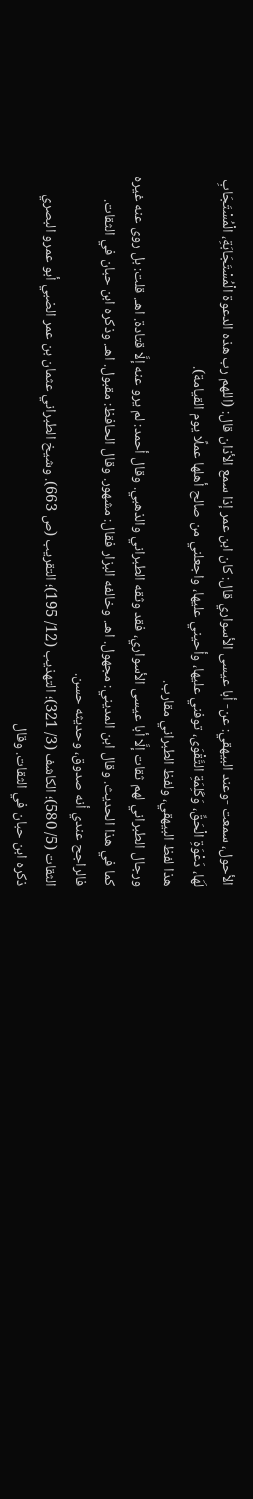الأحول، سمعت -وعند البيهقي: عن- أبا عيسى الأسواري قال: كان ابن عمر إذا سمع الأذان قال: (اللهم رب هذه الدعوة الْمُسْتَجَابَةِ، الْمُسْتَجَابِ لَهَا، دَعْوَةِ الْحَقِّ، وَكَلِمَةِ التَّقْوَى، توفني عليها، وأحيني عليها، واجعلني من صالح أهلها عملًا يوم القيامة).
هذا لفظ البيهقي، ولفظ الطبراني مقارب.
ورجال الطبراني لهم ثقات إلَّا أبا عيسى الأسواري، فقد وثقه الطبراني والذهبي. وقال أحمد: لم يرو عنه إلَّا قتادة. اهـ. قلت: بل روى عنه غيره كما في هذا الحديث. وقال ابن المديني: مجهول. اهـ. وخالفه البزار فقال: مشهور. وقال الحافظ: مقبول. اهـ. وذكره ابن حبان في الثقات.
فالراجح عندي أنه صدوق، وحديثه حسن.
الثقات (5/ 580)؛ الكاشف (3/ 321)؛ التهذيب (12/ 195)؛ التقريب (ص 663). وشيخ الطبراني عثمان بن عمر الضبي أبو عمرو البصري ذكره ابن حبان في الثقات. وقال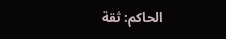الحاكم: ثقة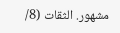مشهور. الثقات (8/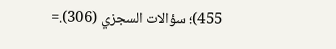455)؛ سؤالات السجزي (306).=